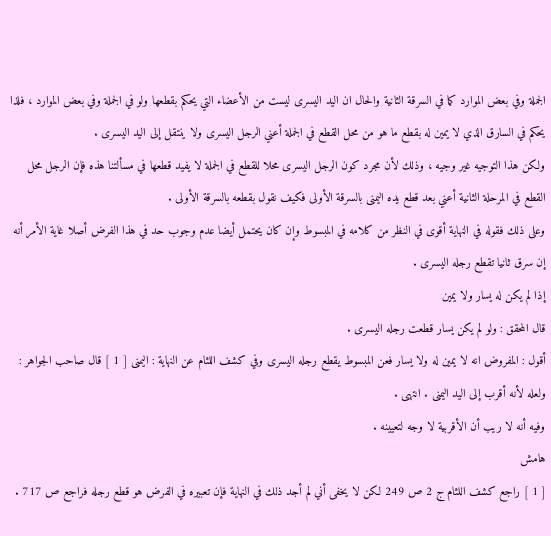الجملة وفي بعض الموارد كما في السرقة الثانية والحال ان اليد اليسرى ليست من الأعضاء التي يحكم بقطعها ولو في الجملة وفي بعض الموارد ، فلذا يحكم في السارق الذي لا يمين له بقطع ما هو من محل القطع في الجملة أعني الرجل اليسرى ولا ينتقل إلى اليد اليسرى .
ولكن هذا التوجيه غير وجيه ، وذلك لأن مجرد كون الرجل اليسرى محلا للقطع في الجملة لا يفيد قطعها في مسألتنا هذه فإن الرجل محل القطع في المرحلة الثانية أعني بعد قطع يده اليمنى بالسرقة الأولى فكيف نقول بقطعه بالسرقة الأولى .
وعلى ذلك فقوله في النهاية أقوى في النظر من كلامه في المبسوط وإن كان يحتمل أيضا عدم وجوب حد في هذا الفرض أصلا غاية الأمر أنه إن سرق ثانيا تقطع رجله اليسرى .
إذا لم يكن له يسار ولا يمين
قال المحقق : ولو لم يكن يسار قطعت رجله اليسرى .
أقول : المفروض انه لا يمين له ولا يسار فعن المبسوط يقطع رجله اليسرى وفي كشف اللثام عن النهاية : اليمنى [ 1 ] قال صاحب الجواهر : ولعله لأنه أقرب إلى اليد اليمنى . انتهى .
وفيه أنه لا ريب أن الأقربية لا وجه لتعيينه .
هامش
[ 1 ] راجع كشف اللثام ج 2 ص 249 لكن لا يخفى أني لم أجد ذلك في النهاية فإن تعبيره في الفرض هو قطع رجله فراجع ص 717 .